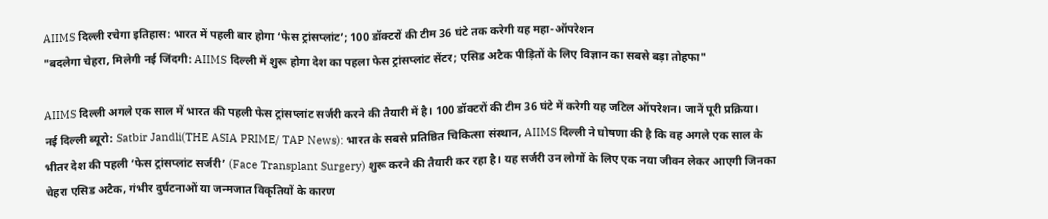AIIMS दिल्ली रचेगा इतिहास: भारत में पहली बार होगा ‘फेस ट्रांसप्लांट’; 100 डॉक्टरों की टीम 36 घंटे तक करेगी यह महा-ऑपरेशन
"बदलेगा चेहरा, मिलेगी नई जिंदगी: AIIMS दिल्ली में शुरू होगा देश का पहला फेस ट्रांसप्लांट सेंटर; एसिड अटैक पीड़ितों के लिए विज्ञान का सबसे बड़ा तोहफा"

AIIMS दिल्ली अगले एक साल में भारत की पहली फेस ट्रांसप्लांट सर्जरी करने की तैयारी में है। 100 डॉक्टरों की टीम 36 घंटे में करेगी यह जटिल ऑपरेशन। जानें पूरी प्रक्रिया।
नई दिल्ली ब्यूरो: Satbir Jandli(THE ASIA PRIME/ TAP News): भारत के सबसे प्रतिष्ठित चिकित्सा संस्थान, AIIMS दिल्ली ने घोषणा की है कि वह अगले एक साल के भीतर देश की पहली ‘फेस ट्रांसप्लांट सर्जरी’ (Face Transplant Surgery) शुरू करने की तैयारी कर रहा है। यह सर्जरी उन लोगों के लिए एक नया जीवन लेकर आएगी जिनका चेहरा एसिड अटैक, गंभीर दुर्घटनाओं या जन्मजात विकृतियों के कारण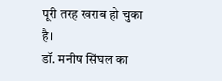पूरी तरह खराब हो चुका है।
डॉ. मनीष सिंघल का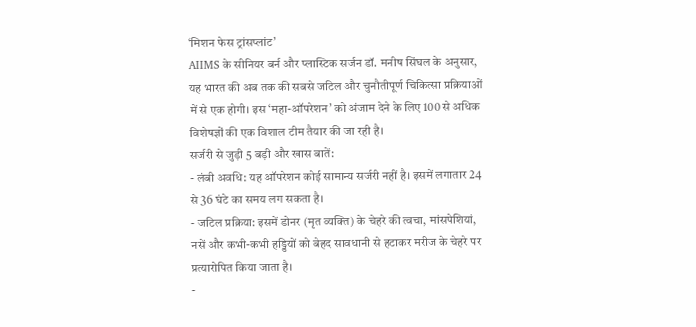‘मिशन फेस ट्रांसप्लांट’
AIIMS के सीनियर बर्न और प्लास्टिक सर्जन डॉ. मनीष सिंघल के अनुसार, यह भारत की अब तक की सबसे जटिल और चुनौतीपूर्ण चिकित्सा प्रक्रियाओं में से एक होगी। इस ‘महा-ऑपरेशन’ को अंजाम देने के लिए 100 से अधिक विशेषज्ञों की एक विशाल टीम तैयार की जा रही है।
सर्जरी से जुड़ी 5 बड़ी और खास बातें:
- लंबी अवधि: यह ऑपरेशन कोई सामान्य सर्जरी नहीं है। इसमें लगातार 24 से 36 घंटे का समय लग सकता है।
- जटिल प्रक्रिया: इसमें डोनर (मृत व्यक्ति) के चेहरे की त्वचा, मांसपेशियां, नसें और कभी-कभी हड्डियों को बेहद सावधानी से हटाकर मरीज के चेहरे पर प्रत्यारोपित किया जाता है।
-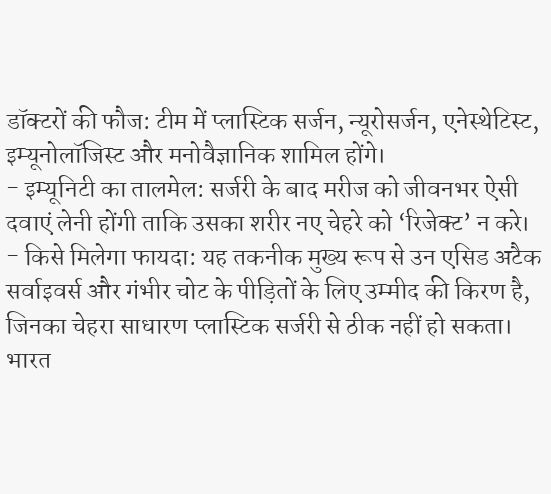डॉक्टरों की फौज: टीम में प्लास्टिक सर्जन, न्यूरोसर्जन, एनेस्थेटिस्ट, इम्यूनोलॉजिस्ट और मनोवैज्ञानिक शामिल होंगे।
- इम्यूनिटी का तालमेल: सर्जरी के बाद मरीज को जीवनभर ऐसी दवाएं लेनी होंगी ताकि उसका शरीर नए चेहरे को ‘रिजेक्ट’ न करे।
- किसे मिलेगा फायदा: यह तकनीक मुख्य रूप से उन एसिड अटैक सर्वाइवर्स और गंभीर चोट के पीड़ितों के लिए उम्मीद की किरण है, जिनका चेहरा साधारण प्लास्टिक सर्जरी से ठीक नहीं हो सकता।
भारत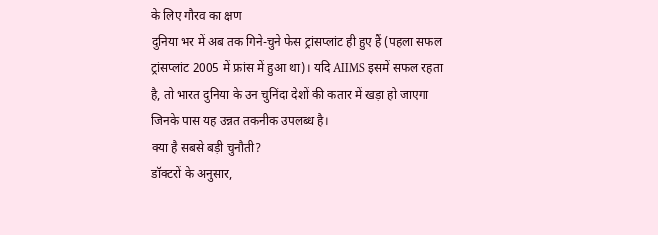के लिए गौरव का क्षण
दुनिया भर में अब तक गिने-चुने फेस ट्रांसप्लांट ही हुए हैं (पहला सफल ट्रांसप्लांट 2005 में फ्रांस में हुआ था)। यदि AIIMS इसमें सफल रहता है, तो भारत दुनिया के उन चुनिंदा देशों की कतार में खड़ा हो जाएगा जिनके पास यह उन्नत तकनीक उपलब्ध है।
क्या है सबसे बड़ी चुनौती?
डॉक्टरों के अनुसार,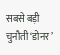सबसे बड़ी चुनौती ‘डोनर’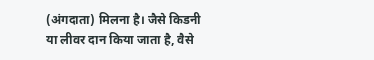(अंगदाता) मिलना है। जैसे किडनी या लीवर दान किया जाता है, वैसे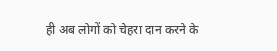ही अब लोगों को चेहरा दान करने के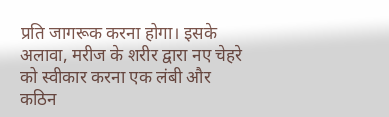प्रति जागरूक करना होगा। इसके अलावा, मरीज के शरीर द्वारा नए चेहरे को स्वीकार करना एक लंबी और कठिन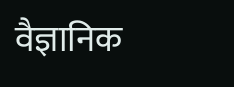वैज्ञानिक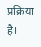प्रक्रिया है।